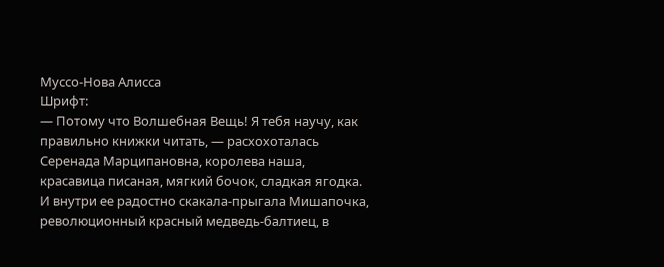Муссо-Нова Алисса
Шрифт:
— Потому что Волшебная Вещь! Я тебя научу, как правильно книжки читать, — расхохоталась Серенада Марципановна, королева наша, красавица писаная, мягкий бочок, сладкая ягодка. И внутри ее радостно скакала-прыгала Мишапочка, революционный красный медведь-балтиец, в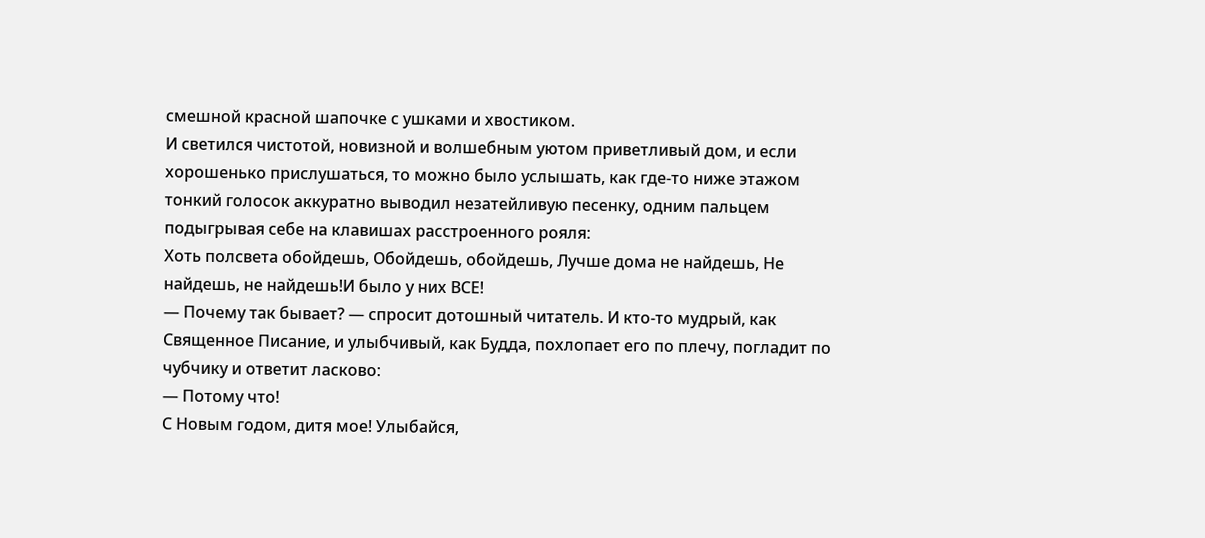смешной красной шапочке с ушками и хвостиком.
И светился чистотой, новизной и волшебным уютом приветливый дом, и если хорошенько прислушаться, то можно было услышать, как где-то ниже этажом тонкий голосок аккуратно выводил незатейливую песенку, одним пальцем подыгрывая себе на клавишах расстроенного рояля:
Хоть полсвета обойдешь, Обойдешь, обойдешь, Лучше дома не найдешь, Не найдешь, не найдешь!И было у них ВСЕ!
— Почему так бывает? — спросит дотошный читатель. И кто-то мудрый, как Священное Писание, и улыбчивый, как Будда, похлопает его по плечу, погладит по чубчику и ответит ласково:
— Потому что!
С Новым годом, дитя мое! Улыбайся,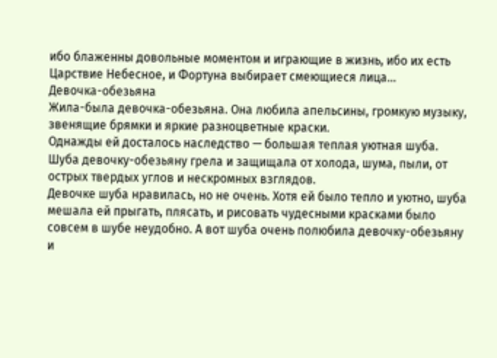ибо блаженны довольные моментом и играющие в жизнь, ибо их есть Царствие Небесное, и Фортуна выбирает смеющиеся лица…
Девочка-обезьяна
Жила-была девочка-обезьяна. Она любила апельсины, громкую музыку, звенящие брямки и яркие разноцветные краски.
Однажды ей досталось наследство — большая теплая уютная шуба.
Шуба девочку-обезьяну грела и защищала от холода, шума, пыли, от острых твердых углов и нескромных взглядов.
Девочке шуба нравилась, но не очень. Хотя ей было тепло и уютно, шуба мешала ей прыгать, плясать, и рисовать чудесными красками было совсем в шубе неудобно. А вот шуба очень полюбила девочку-обезьяну и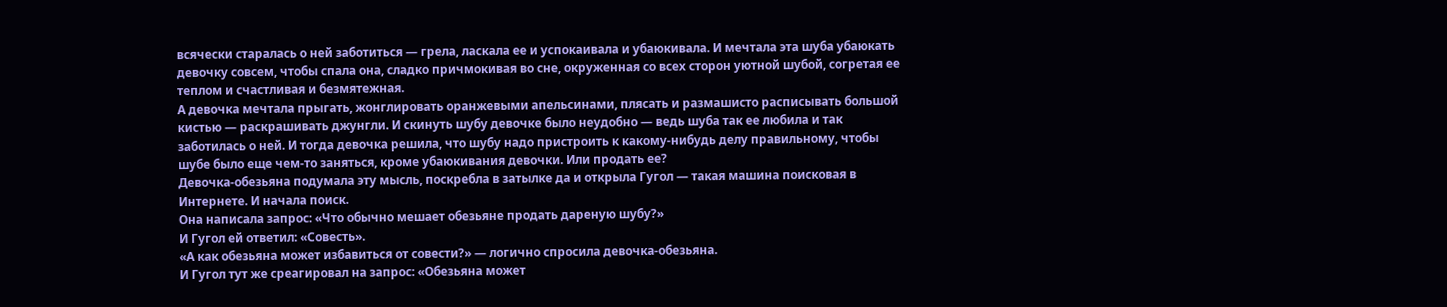всячески старалась о ней заботиться — грела, ласкала ее и успокаивала и убаюкивала. И мечтала эта шуба убаюкать девочку совсем, чтобы спала она, сладко причмокивая во сне, окруженная со всех сторон уютной шубой, согретая ее теплом и счастливая и безмятежная.
А девочка мечтала прыгать, жонглировать оранжевыми апельсинами, плясать и размашисто расписывать большой кистью — раскрашивать джунгли. И скинуть шубу девочке было неудобно — ведь шуба так ее любила и так заботилась о ней. И тогда девочка решила, что шубу надо пристроить к какому-нибудь делу правильному, чтобы шубе было еще чем-то заняться, кроме убаюкивания девочки. Или продать ее?
Девочка-обезьяна подумала эту мысль, поскребла в затылке да и открыла Гугол — такая машина поисковая в Интернете. И начала поиск.
Она написала запрос: «Что обычно мешает обезьяне продать дареную шубу?»
И Гугол ей ответил: «Совесть».
«А как обезьяна может избавиться от совести?» — логично спросила девочка-обезьяна.
И Гугол тут же среагировал на запрос: «Обезьяна может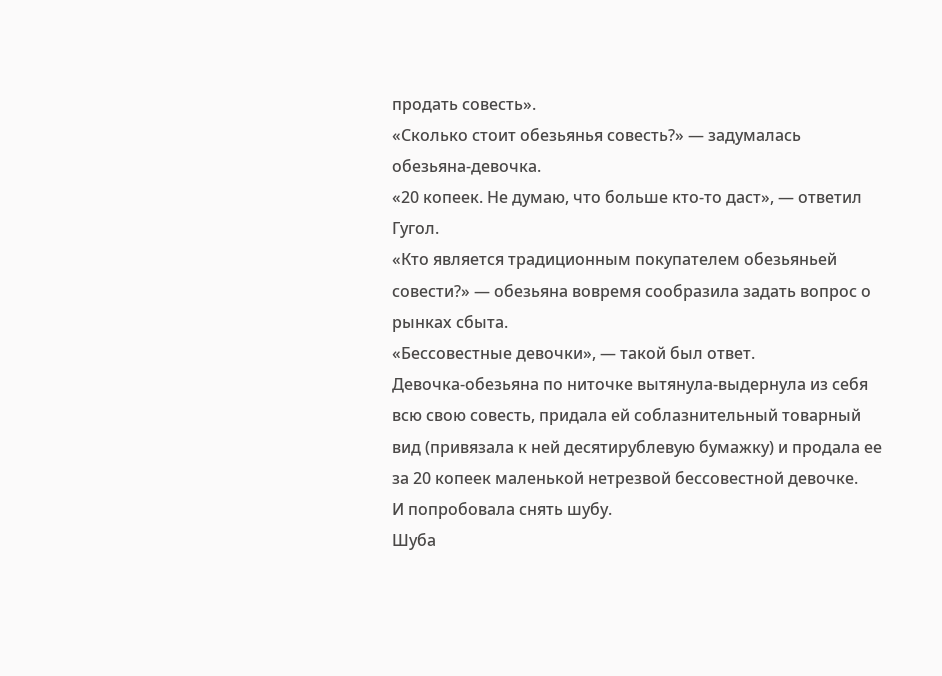продать совесть».
«Сколько стоит обезьянья совесть?» — задумалась обезьяна-девочка.
«20 копеек. Не думаю, что больше кто-то даст», — ответил Гугол.
«Кто является традиционным покупателем обезьяньей совести?» — обезьяна вовремя сообразила задать вопрос о рынках сбыта.
«Бессовестные девочки», — такой был ответ.
Девочка-обезьяна по ниточке вытянула-выдернула из себя всю свою совесть, придала ей соблазнительный товарный вид (привязала к ней десятирублевую бумажку) и продала ее за 20 копеек маленькой нетрезвой бессовестной девочке.
И попробовала снять шубу.
Шуба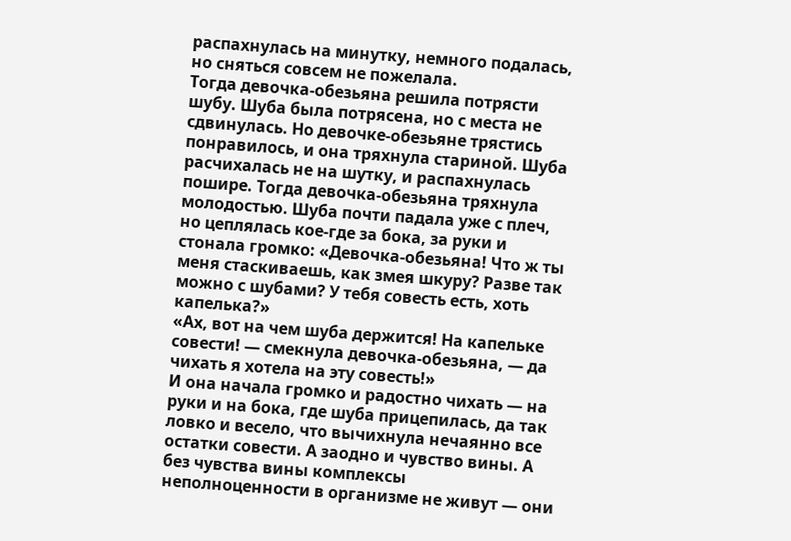распахнулась на минутку, немного подалась, но сняться совсем не пожелала.
Тогда девочка-обезьяна решила потрясти шубу. Шуба была потрясена, но с места не сдвинулась. Но девочке-обезьяне трястись понравилось, и она тряхнула стариной. Шуба расчихалась не на шутку, и распахнулась пошире. Тогда девочка-обезьяна тряхнула молодостью. Шуба почти падала уже с плеч, но цеплялась кое-где за бока, за руки и стонала громко: «Девочка-обезьяна! Что ж ты меня стаскиваешь, как змея шкуру? Разве так можно с шубами? У тебя совесть есть, хоть капелька?»
«Ах, вот на чем шуба держится! На капельке совести! — смекнула девочка-обезьяна, — да чихать я хотела на эту совесть!»
И она начала громко и радостно чихать — на руки и на бока, где шуба прицепилась, да так ловко и весело, что вычихнула нечаянно все остатки совести. А заодно и чувство вины. А без чувства вины комплексы неполноценности в организме не живут — они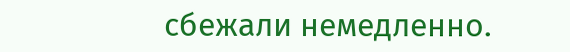сбежали немедленно.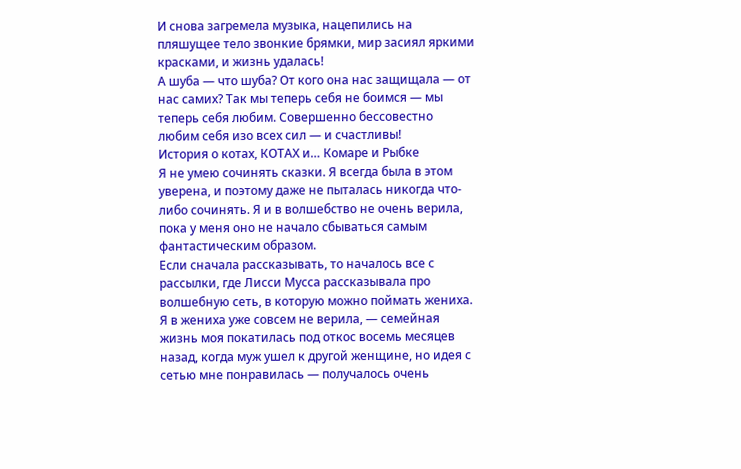И снова загремела музыка, нацепились на пляшущее тело звонкие брямки, мир засиял яркими красками, и жизнь удалась!
А шуба — что шуба? От кого она нас защищала — от нас самих? Так мы теперь себя не боимся — мы теперь себя любим. Совершенно бессовестно любим себя изо всех сил — и счастливы!
История о котах, КОТАХ и… Комаре и Рыбке
Я не умею сочинять сказки. Я всегда была в этом уверена, и поэтому даже не пыталась никогда что-либо сочинять. Я и в волшебство не очень верила, пока у меня оно не начало сбываться самым фантастическим образом.
Если сначала рассказывать, то началось все с рассылки, где Лисси Мусса рассказывала про волшебную сеть, в которую можно поймать жениха. Я в жениха уже совсем не верила, — семейная жизнь моя покатилась под откос восемь месяцев назад, когда муж ушел к другой женщине, но идея с сетью мне понравилась — получалось очень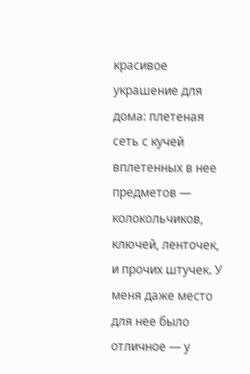красивое украшение для дома: плетеная сеть с кучей вплетенных в нее предметов — колокольчиков, ключей, ленточек, и прочих штучек. У меня даже место для нее было отличное — у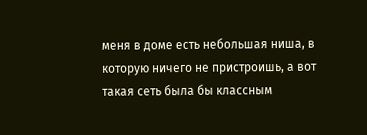меня в доме есть небольшая ниша, в которую ничего не пристроишь, а вот такая сеть была бы классным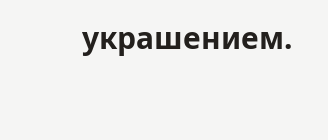украшением.